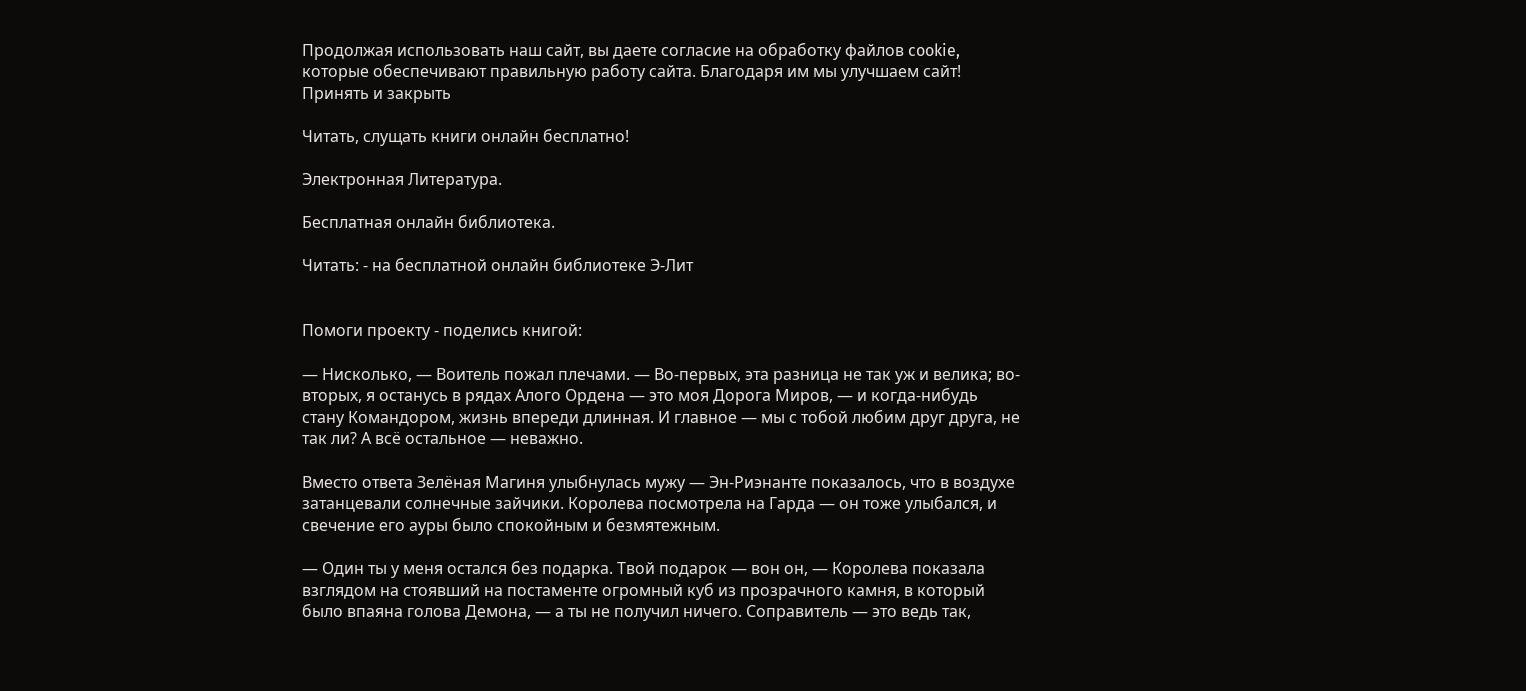Продолжая использовать наш сайт, вы даете согласие на обработку файлов cookie, которые обеспечивают правильную работу сайта. Благодаря им мы улучшаем сайт!
Принять и закрыть

Читать, слущать книги онлайн бесплатно!

Электронная Литература.

Бесплатная онлайн библиотека.

Читать: - на бесплатной онлайн библиотеке Э-Лит


Помоги проекту - поделись книгой:

— Нисколько, — Воитель пожал плечами. — Во-первых, эта разница не так уж и велика; во-вторых, я останусь в рядах Алого Ордена — это моя Дорога Миров, — и когда-нибудь стану Командором, жизнь впереди длинная. И главное — мы с тобой любим друг друга, не так ли? А всё остальное — неважно.

Вместо ответа Зелёная Магиня улыбнулась мужу — Эн-Риэнанте показалось, что в воздухе затанцевали солнечные зайчики. Королева посмотрела на Гарда — он тоже улыбался, и свечение его ауры было спокойным и безмятежным.

— Один ты у меня остался без подарка. Твой подарок — вон он, — Королева показала взглядом на стоявший на постаменте огромный куб из прозрачного камня, в который было впаяна голова Демона, — а ты не получил ничего. Соправитель — это ведь так,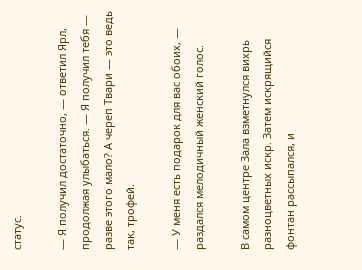статус.

— Я получил достаточно, — ответил Ярл, продолжая улыбаться. — Я получил тебя — разве этого мало? А череп Твари — это ведь так, трофей.

— У меня есть подарок для вас обоих, — раздался мелодичный женский голос.

В самом центре Зала взметнулся вихрь разноцветных искр. Затем искрящийся фонтан рассыпался, и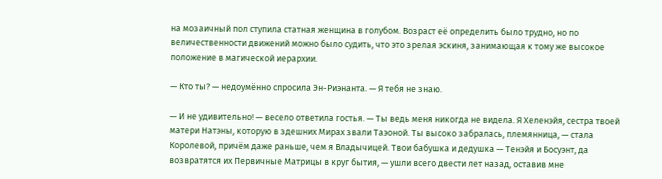на мозаичный пол ступила статная женщина в голубом. Возраст её определить было трудно, но по величественности движений можно было судить, что это зрелая эскиня, занимающая к тому же высокое положение в магической иерархии.

— Кто ты? — недоумённо спросила Эн-Риэнанта. — Я тебя не знаю.

— И не удивительно! — весело ответила гостья. — Ты ведь меня никогда не видела. Я Хеленэйя, сестра твоей матери Натэны, которую в здешних Мирах звали Таэоной. Ты высоко забралась, племянница, — стала Королевой, причём даже раньше, чем я Владычицей. Твои бабушка и дедушка — Тенэйя и Босуэнт, да возвратятся их Первичные Матрицы в круг бытия, — ушли всего двести лет назад, оставив мне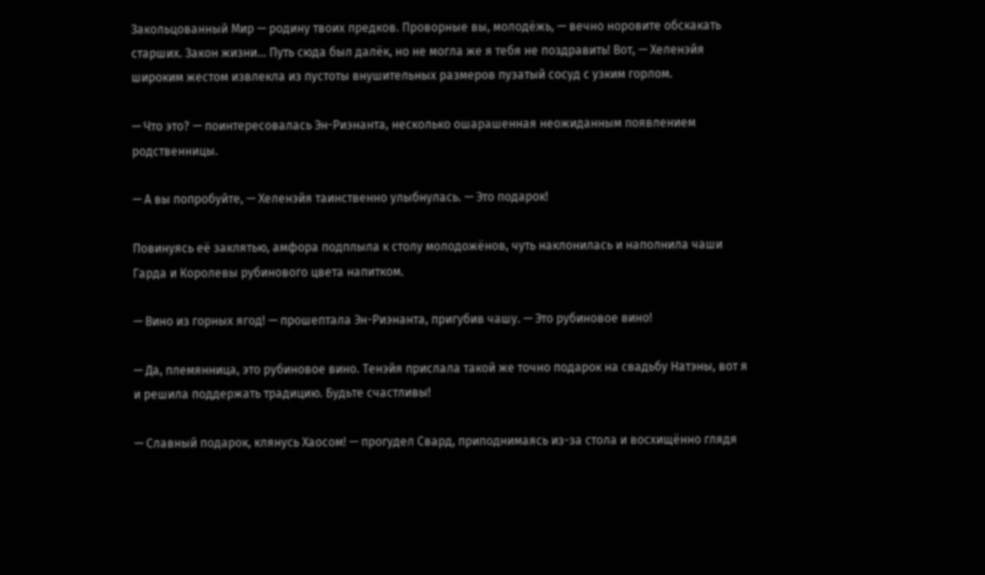Закольцованный Мир — родину твоих предков. Проворные вы, молодёжь, — вечно норовите обскакать старших. Закон жизни… Путь сюда был далёк, но не могла же я тебя не поздравить! Вот, — Хеленэйя широким жестом извлекла из пустоты внушительных размеров пузатый сосуд с узким горлом.

— Что это? — поинтересовалась Эн-Риэнанта, несколько ошарашенная неожиданным появлением родственницы.

— А вы попробуйте, — Хеленэйя таинственно улыбнулась. — Это подарок!

Повинуясь её заклятью, амфора подплыла к столу молодожёнов, чуть наклонилась и наполнила чаши Гарда и Королевы рубинового цвета напитком.

— Вино из горных ягод! — прошептала Эн-Риэнанта, пригубив чашу. — Это рубиновое вино!

— Да, племянница, это рубиновое вино. Тенэйя прислала такой же точно подарок на свадьбу Натэны, вот я и решила поддержать традицию. Будьте счастливы!

— Славный подарок, клянусь Хаосом! — прогудел Свард, приподнимаясь из-за стола и восхищённо глядя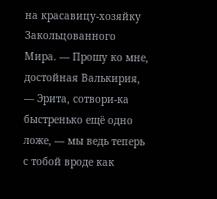на красавицу-хозяйку Закольцованного Мира. — Прошу ко мне, достойная Валькирия, — Эрита, сотвори-ка быстренько ещё одно ложе, — мы ведь теперь с тобой вроде как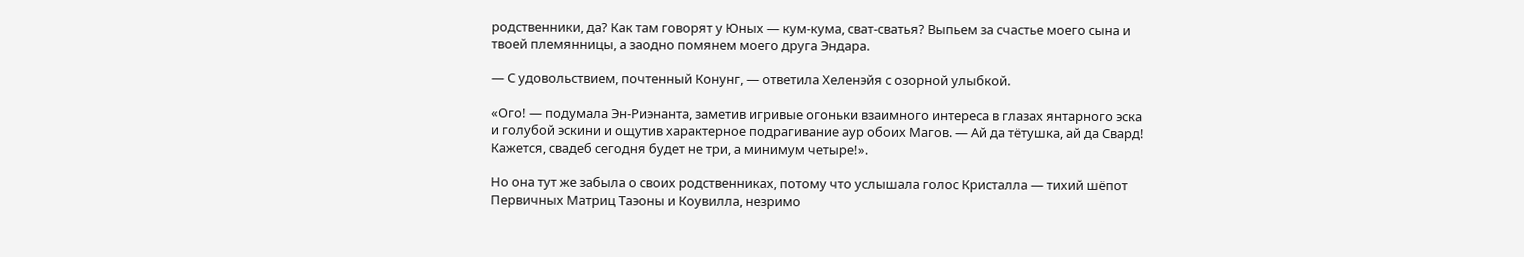родственники, да? Как там говорят у Юных — кум-кума, сват-сватья? Выпьем за счастье моего сына и твоей племянницы, а заодно помянем моего друга Эндара.

— С удовольствием, почтенный Конунг, — ответила Хеленэйя с озорной улыбкой.

«Ого! — подумала Эн-Риэнанта, заметив игривые огоньки взаимного интереса в глазах янтарного эска и голубой эскини и ощутив характерное подрагивание аур обоих Магов. — Ай да тётушка, ай да Свард! Кажется, свадеб сегодня будет не три, а минимум четыре!».

Но она тут же забыла о своих родственниках, потому что услышала голос Кристалла — тихий шёпот Первичных Матриц Таэоны и Коувилла, незримо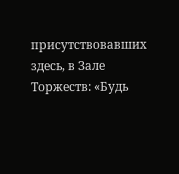присутствовавших здесь, в Зале Торжеств: «Будь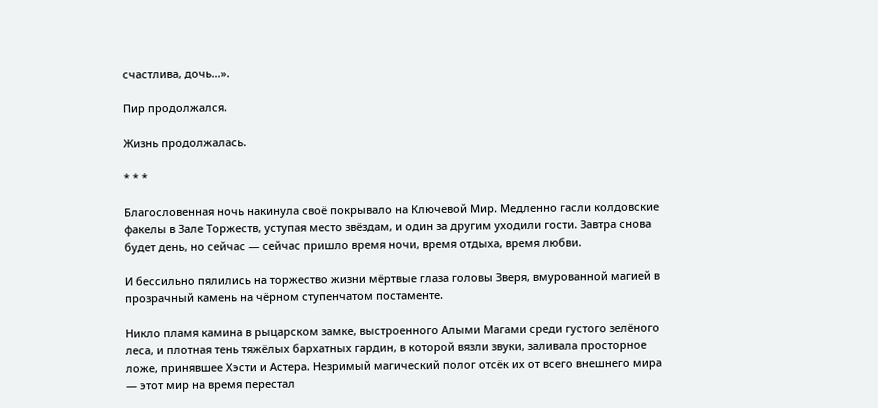счастлива, дочь…».

Пир продолжался.

Жизнь продолжалась.

* * *

Благословенная ночь накинула своё покрывало на Ключевой Мир. Медленно гасли колдовские факелы в Зале Торжеств, уступая место звёздам, и один за другим уходили гости. Завтра снова будет день, но сейчас — сейчас пришло время ночи, время отдыха, время любви.

И бессильно пялились на торжество жизни мёртвые глаза головы Зверя, вмурованной магией в прозрачный камень на чёрном ступенчатом постаменте.

Никло пламя камина в рыцарском замке, выстроенного Алыми Магами среди густого зелёного леса, и плотная тень тяжёлых бархатных гардин, в которой вязли звуки, заливала просторное ложе, принявшее Хэсти и Астера. Незримый магический полог отсёк их от всего внешнего мира — этот мир на время перестал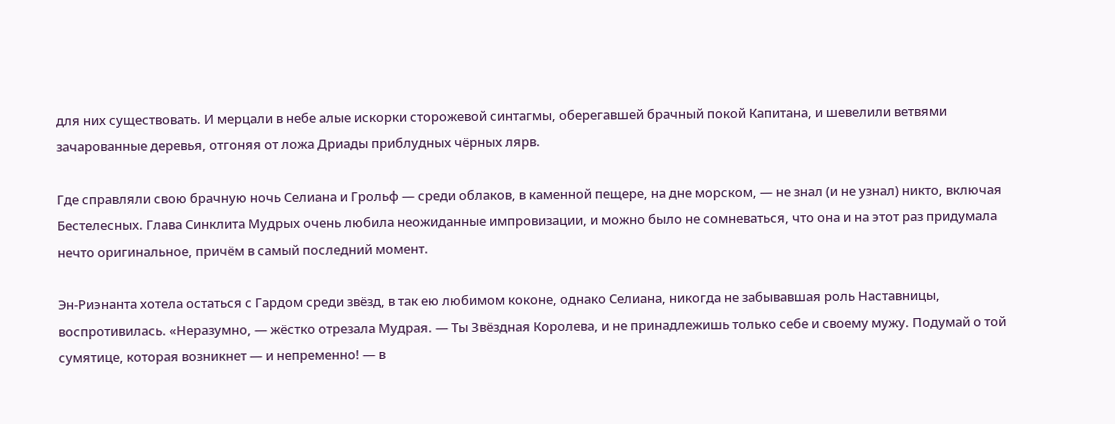для них существовать. И мерцали в небе алые искорки сторожевой синтагмы, оберегавшей брачный покой Капитана, и шевелили ветвями зачарованные деревья, отгоняя от ложа Дриады приблудных чёрных лярв.

Где справляли свою брачную ночь Селиана и Грольф — среди облаков, в каменной пещере, на дне морском, — не знал (и не узнал) никто, включая Бестелесных. Глава Синклита Мудрых очень любила неожиданные импровизации, и можно было не сомневаться, что она и на этот раз придумала нечто оригинальное, причём в самый последний момент.

Эн-Риэнанта хотела остаться с Гардом среди звёзд, в так ею любимом коконе, однако Селиана, никогда не забывавшая роль Наставницы, воспротивилась. «Неразумно, — жёстко отрезала Мудрая. — Ты Звёздная Королева, и не принадлежишь только себе и своему мужу. Подумай о той сумятице, которая возникнет — и непременно! — в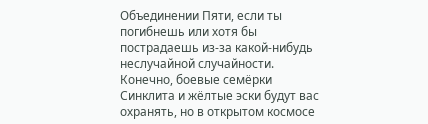Объединении Пяти, если ты погибнешь или хотя бы пострадаешь из-за какой-нибудь неслучайной случайности. Конечно, боевые семёрки Синклита и жёлтые эски будут вас охранять, но в открытом космосе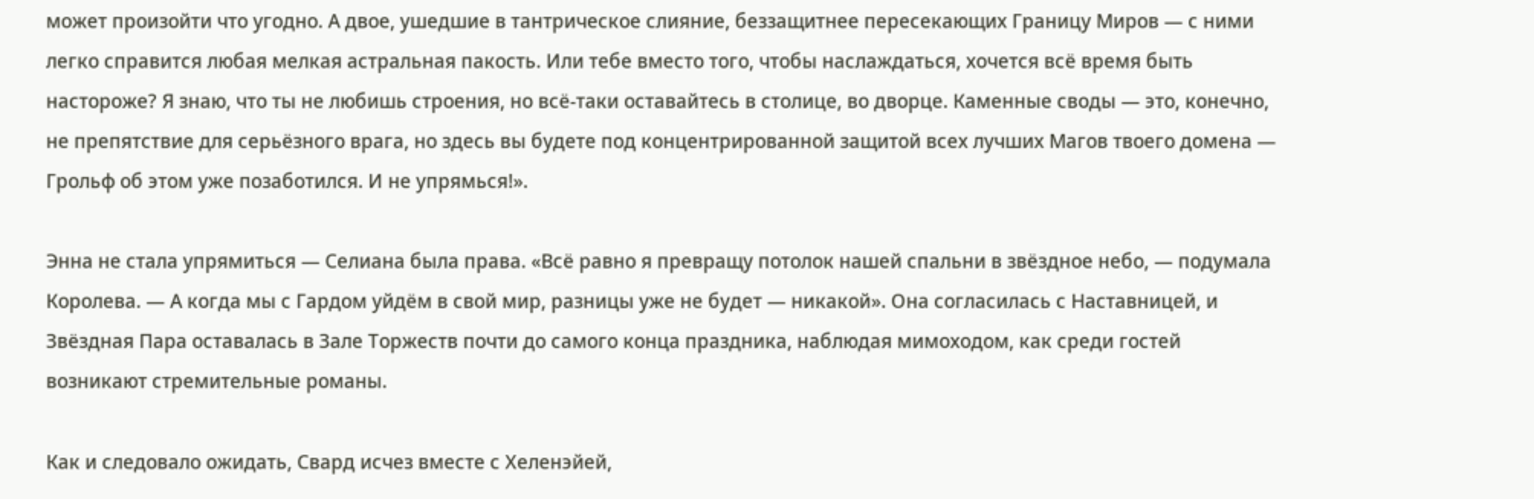может произойти что угодно. А двое, ушедшие в тантрическое слияние, беззащитнее пересекающих Границу Миров — с ними легко справится любая мелкая астральная пакость. Или тебе вместо того, чтобы наслаждаться, хочется всё время быть настороже? Я знаю, что ты не любишь строения, но всё-таки оставайтесь в столице, во дворце. Каменные своды — это, конечно, не препятствие для серьёзного врага, но здесь вы будете под концентрированной защитой всех лучших Магов твоего домена — Грольф об этом уже позаботился. И не упрямься!».

Энна не стала упрямиться — Селиана была права. «Всё равно я превращу потолок нашей спальни в звёздное небо, — подумала Королева. — А когда мы с Гардом уйдём в свой мир, разницы уже не будет — никакой». Она согласилась с Наставницей, и Звёздная Пара оставалась в Зале Торжеств почти до самого конца праздника, наблюдая мимоходом, как среди гостей возникают стремительные романы.

Как и следовало ожидать, Свард исчез вместе с Хеленэйей,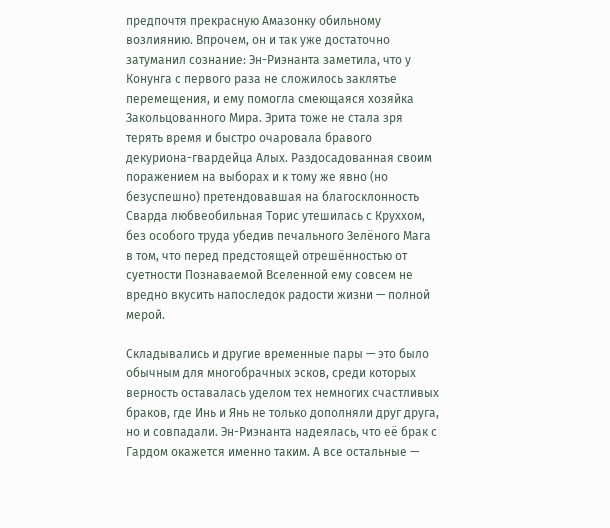предпочтя прекрасную Амазонку обильному возлиянию. Впрочем, он и так уже достаточно затуманил сознание: Эн-Риэнанта заметила, что у Конунга с первого раза не сложилось заклятье перемещения, и ему помогла смеющаяся хозяйка Закольцованного Мира. Эрита тоже не стала зря терять время и быстро очаровала бравого декуриона-гвардейца Алых. Раздосадованная своим поражением на выборах и к тому же явно (но безуспешно) претендовавшая на благосклонность Сварда любвеобильная Торис утешилась с Круххом, без особого труда убедив печального Зелёного Мага в том, что перед предстоящей отрешённостью от суетности Познаваемой Вселенной ему совсем не вредно вкусить напоследок радости жизни — полной мерой.

Складывались и другие временные пары — это было обычным для многобрачных эсков, среди которых верность оставалась уделом тех немногих счастливых браков, где Инь и Янь не только дополняли друг друга, но и совпадали. Эн-Риэнанта надеялась, что её брак с Гардом окажется именно таким. А все остальные —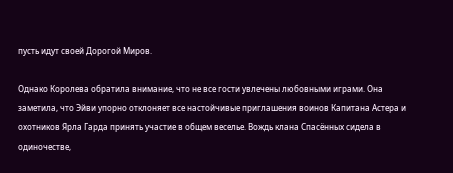пусть идут своей Дорогой Миров.

Однако Королева обратила внимание, что не все гости увлечены любовными играми. Она заметила, что Эйви упорно отклоняет все настойчивые приглашения воинов Капитана Астера и охотников Ярла Гарда принять участие в общем веселье. Вождь клана Спасённых сидела в одиночестве,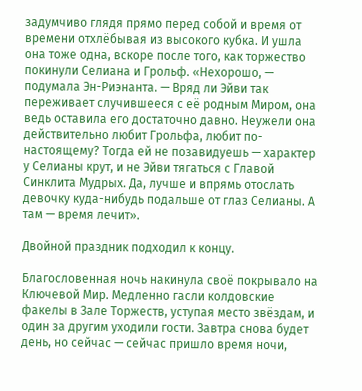задумчиво глядя прямо перед собой и время от времени отхлёбывая из высокого кубка. И ушла она тоже одна, вскоре после того, как торжество покинули Селиана и Грольф. «Нехорошо, — подумала Эн-Риэнанта. — Вряд ли Эйви так переживает случившееся с её родным Миром, она ведь оставила его достаточно давно. Неужели она действительно любит Грольфа, любит по-настоящему? Тогда ей не позавидуешь — характер у Селианы крут, и не Эйви тягаться с Главой Синклита Мудрых. Да, лучше и впрямь отослать девочку куда-нибудь подальше от глаз Селианы. А там — время лечит».

Двойной праздник подходил к концу.

Благословенная ночь накинула своё покрывало на Ключевой Мир. Медленно гасли колдовские факелы в Зале Торжеств, уступая место звёздам, и один за другим уходили гости. Завтра снова будет день, но сейчас — сейчас пришло время ночи,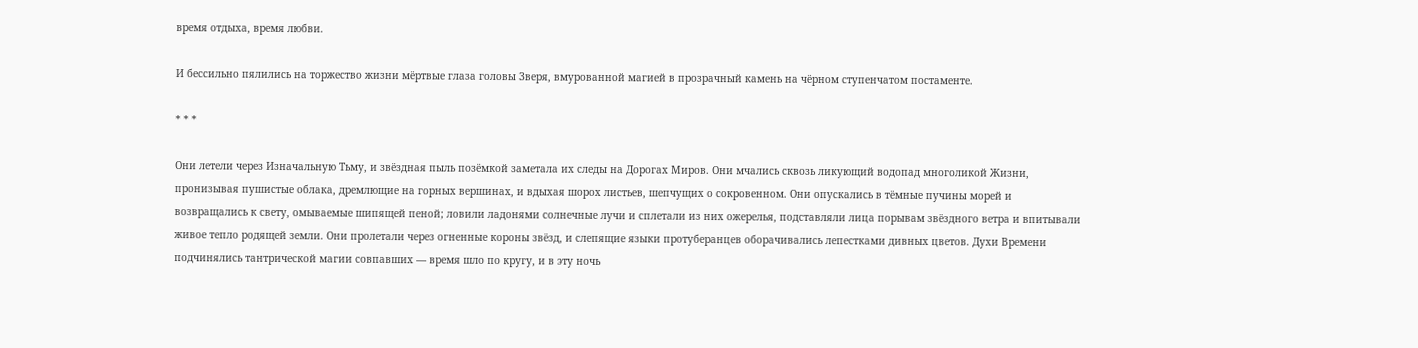время отдыха, время любви.

И бессильно пялились на торжество жизни мёртвые глаза головы Зверя, вмурованной магией в прозрачный камень на чёрном ступенчатом постаменте.

* * *

Они летели через Изначальную Тьму, и звёздная пыль позёмкой заметала их следы на Дорогах Миров. Они мчались сквозь ликующий водопад многоликой Жизни, пронизывая пушистые облака, дремлющие на горных вершинах, и вдыхая шорох листьев, шепчущих о сокровенном. Они опускались в тёмные пучины морей и возвращались к свету, омываемые шипящей пеной; ловили ладонями солнечные лучи и сплетали из них ожерелья, подставляли лица порывам звёздного ветра и впитывали живое тепло родящей земли. Они пролетали через огненные короны звёзд, и слепящие языки протуберанцев оборачивались лепестками дивных цветов. Духи Времени подчинялись тантрической магии совпавших — время шло по кругу, и в эту ночь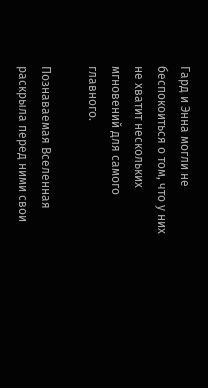Гард и Энна могли не беспокоиться о том, что у них не хватит нескольких мгновений для самого главного.

Познаваемая Вселенная раскрыла перед ними свои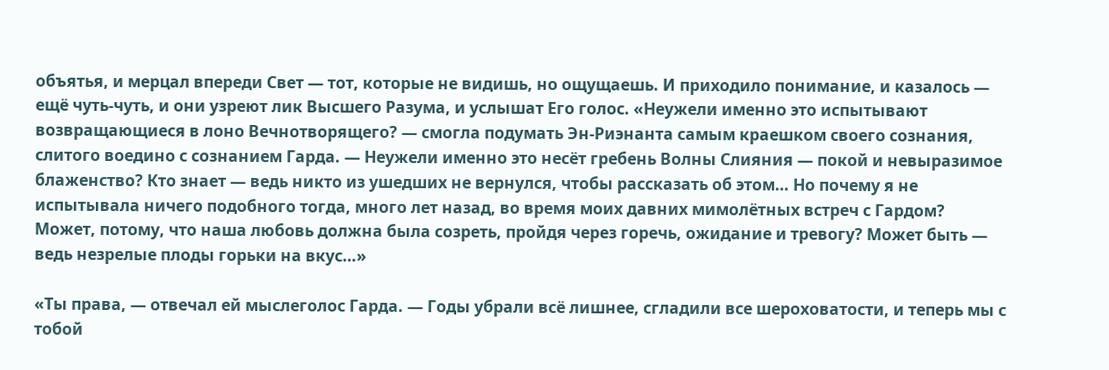объятья, и мерцал впереди Свет — тот, которые не видишь, но ощущаешь. И приходило понимание, и казалось — ещё чуть-чуть, и они узреют лик Высшего Разума, и услышат Его голос. «Неужели именно это испытывают возвращающиеся в лоно Вечнотворящего? — смогла подумать Эн-Риэнанта самым краешком своего сознания, слитого воедино с сознанием Гарда. — Неужели именно это несёт гребень Волны Слияния — покой и невыразимое блаженство? Кто знает — ведь никто из ушедших не вернулся, чтобы рассказать об этом… Но почему я не испытывала ничего подобного тогда, много лет назад, во время моих давних мимолётных встреч с Гардом? Может, потому, что наша любовь должна была созреть, пройдя через горечь, ожидание и тревогу? Может быть — ведь незрелые плоды горьки на вкус…»

«Ты права, — отвечал ей мыслеголос Гарда. — Годы убрали всё лишнее, сгладили все шероховатости, и теперь мы с тобой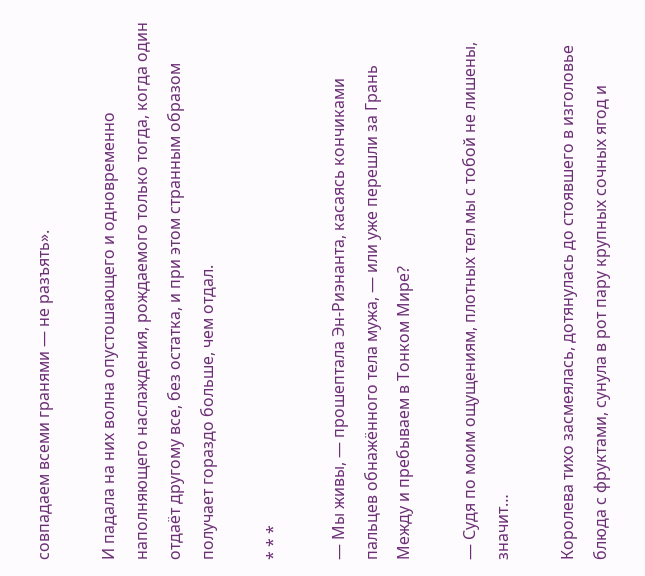совпадаем всеми гранями — не разъять».

И падала на них волна опустошающего и одновременно наполняющего наслаждения, рождаемого только тогда, когда один отдаёт другому все, без остатка, и при этом странным образом получает гораздо больше, чем отдал.

* * *

— Мы живы, — прошептала Эн-Риэнанта, касаясь кончиками пальцев обнажённого тела мужа, — или уже перешли за Грань Между и пребываем в Тонком Мире?

— Судя по моим ощущениям, плотных тел мы с тобой не лишены, значит…

Королева тихо засмеялась, дотянулась до стоявшего в изголовье блюда с фруктами, сунула в рот пару крупных сочных ягод и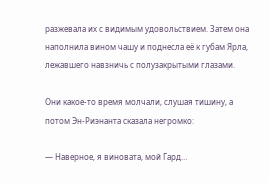разжевала их с видимым удовольствием. Затем она наполнила вином чашу и поднесла её к губам Ярла, лежавшего навзничь с полузакрытыми глазами.

Они какое-то время молчали, слушая тишину, а потом Эн-Риэнанта сказала негромко:

— Наверное, я виновата, мой Гард…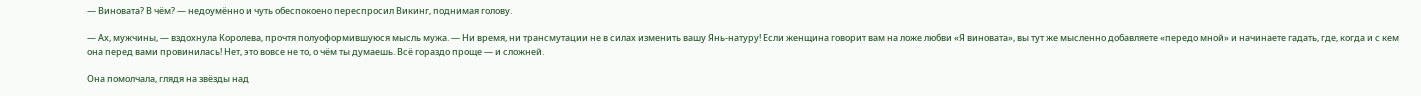— Виновата? В чём? — недоумённо и чуть обеспокоено переспросил Викинг, поднимая голову.

— Ах, мужчины, — вздохнула Королева, прочтя полуоформившуюся мысль мужа. — Ни время, ни трансмутации не в силах изменить вашу Янь-натуру! Если женщина говорит вам на ложе любви «Я виновата», вы тут же мысленно добавляете «передо мной» и начинаете гадать, где, когда и с кем она перед вами провинилась! Нет, это вовсе не то, о чём ты думаешь. Всё гораздо проще — и сложней.

Она помолчала, глядя на звёзды над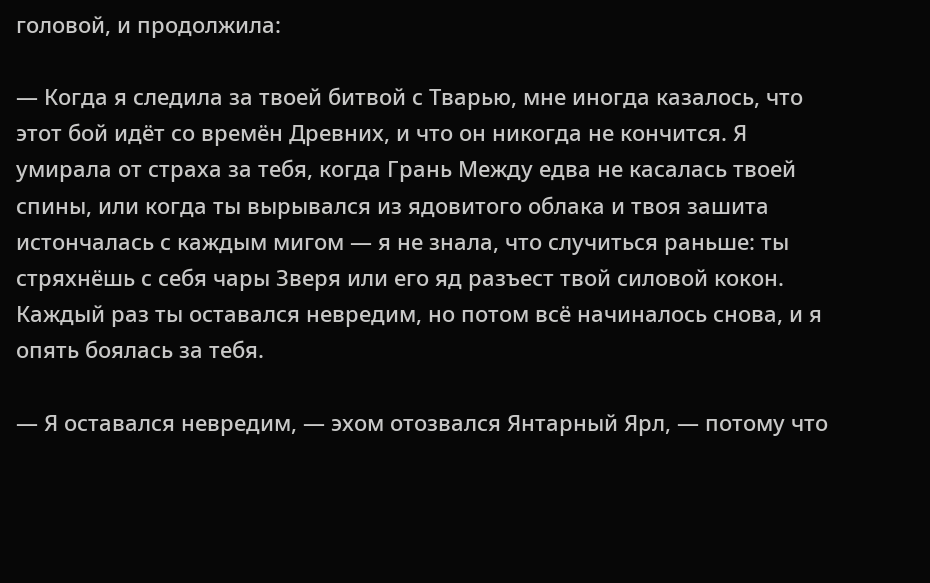головой, и продолжила:

— Когда я следила за твоей битвой с Тварью, мне иногда казалось, что этот бой идёт со времён Древних, и что он никогда не кончится. Я умирала от страха за тебя, когда Грань Между едва не касалась твоей спины, или когда ты вырывался из ядовитого облака и твоя зашита истончалась с каждым мигом — я не знала, что случиться раньше: ты стряхнёшь с себя чары Зверя или его яд разъест твой силовой кокон. Каждый раз ты оставался невредим, но потом всё начиналось снова, и я опять боялась за тебя.

— Я оставался невредим, — эхом отозвался Янтарный Ярл, — потому что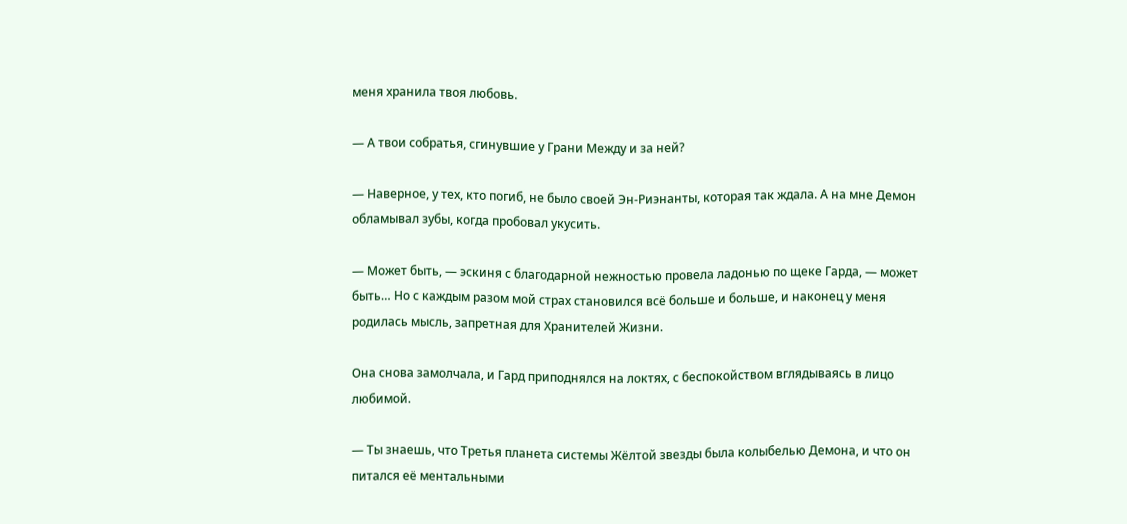меня хранила твоя любовь.

— А твои собратья, сгинувшие у Грани Между и за ней?

— Наверное, у тех, кто погиб, не было своей Эн-Риэнанты, которая так ждала. А на мне Демон обламывал зубы, когда пробовал укусить.

— Может быть, — эскиня с благодарной нежностью провела ладонью по щеке Гарда, — может быть… Но с каждым разом мой страх становился всё больше и больше, и наконец у меня родилась мысль, запретная для Хранителей Жизни.

Она снова замолчала, и Гард приподнялся на локтях, с беспокойством вглядываясь в лицо любимой.

— Ты знаешь, что Третья планета системы Жёлтой звезды была колыбелью Демона, и что он питался её ментальными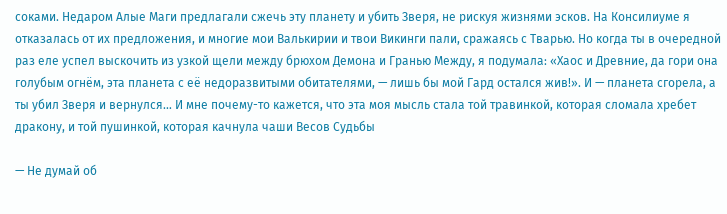соками. Недаром Алые Маги предлагали сжечь эту планету и убить Зверя, не рискуя жизнями эсков. На Консилиуме я отказалась от их предложения, и многие мои Валькирии и твои Викинги пали, сражаясь с Тварью. Но когда ты в очередной раз еле успел выскочить из узкой щели между брюхом Демона и Гранью Между, я подумала: «Хаос и Древние, да гори она голубым огнём, эта планета с её недоразвитыми обитателями, — лишь бы мой Гард остался жив!». И — планета сгорела, а ты убил Зверя и вернулся… И мне почему-то кажется, что эта моя мысль стала той травинкой, которая сломала хребет дракону, и той пушинкой, которая качнула чаши Весов Судьбы

— Не думай об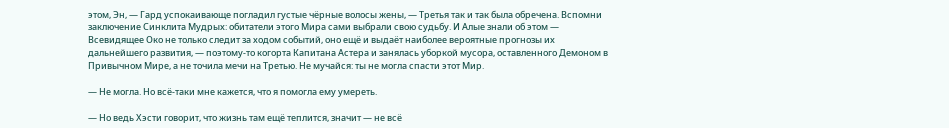этом, Эн, — Гард успокаивающе погладил густые чёрные волосы жены, — Третья так и так была обречена. Вспомни заключение Синклита Мудрых: обитатели этого Мира сами выбрали свою судьбу. И Алые знали об этом — Всевидящее Око не только следит за ходом событий, оно ещё и выдаёт наиболее вероятные прогнозы их дальнейшего развития, — поэтому-то когорта Капитана Астера и занялась уборкой мусора, оставленного Демоном в Привычном Мире, а не точила мечи на Третью. Не мучайся: ты не могла спасти этот Мир.

— Не могла. Но всё-таки мне кажется, что я помогла ему умереть.

— Но ведь Хэсти говорит, что жизнь там ещё теплится, значит — не всё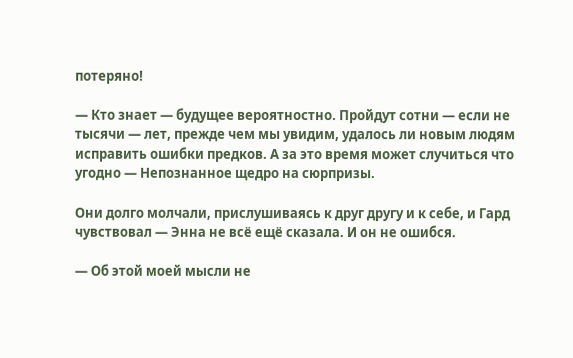потеряно!

— Кто знает — будущее вероятностно. Пройдут сотни — если не тысячи — лет, прежде чем мы увидим, удалось ли новым людям исправить ошибки предков. А за это время может случиться что угодно — Непознанное щедро на сюрпризы.

Они долго молчали, прислушиваясь к друг другу и к себе, и Гард чувствовал — Энна не всё ещё сказала. И он не ошибся.

— Об этой моей мысли не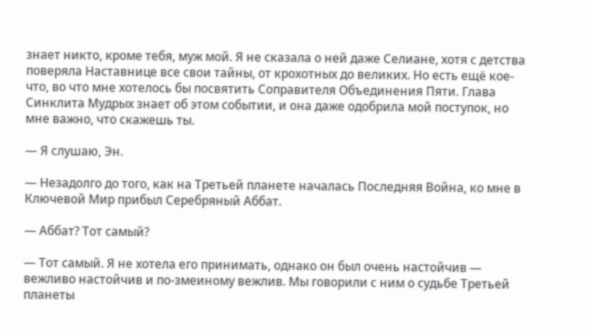знает никто, кроме тебя, муж мой. Я не сказала о ней даже Селиане, хотя с детства поверяла Наставнице все свои тайны, от крохотных до великих. Но есть ещё кое-что, во что мне хотелось бы посвятить Соправителя Объединения Пяти. Глава Синклита Мудрых знает об этом событии, и она даже одобрила мой поступок, но мне важно, что скажешь ты.

— Я слушаю, Эн.

— Незадолго до того, как на Третьей планете началась Последняя Война, ко мне в Ключевой Мир прибыл Серебряный Аббат.

— Аббат? Тот самый?

— Тот самый. Я не хотела его принимать, однако он был очень настойчив — вежливо настойчив и по-змеиному вежлив. Мы говорили с ним о судьбе Третьей планеты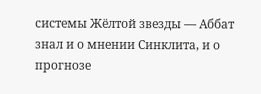системы Жёлтой звезды — Аббат знал и о мнении Синклита, и о прогнозе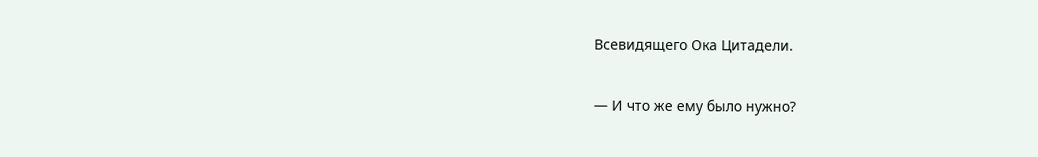Всевидящего Ока Цитадели.

— И что же ему было нужно?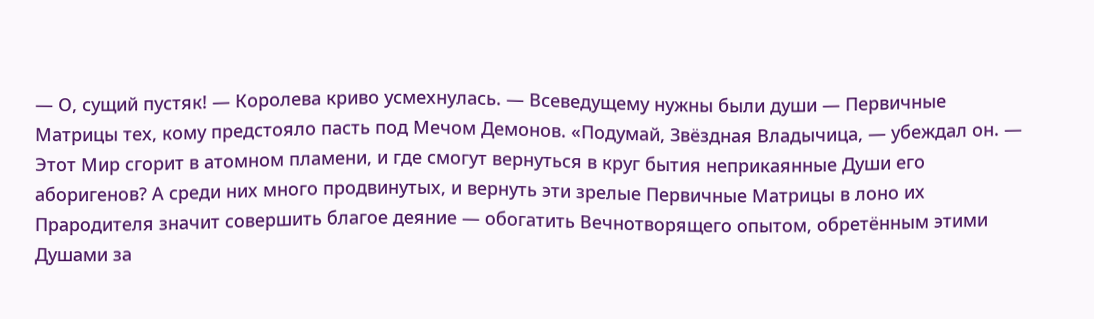— О, сущий пустяк! — Королева криво усмехнулась. — Всеведущему нужны были души — Первичные Матрицы тех, кому предстояло пасть под Мечом Демонов. «Подумай, Звёздная Владычица, — убеждал он. — Этот Мир сгорит в атомном пламени, и где смогут вернуться в круг бытия неприкаянные Души его аборигенов? А среди них много продвинутых, и вернуть эти зрелые Первичные Матрицы в лоно их Прародителя значит совершить благое деяние — обогатить Вечнотворящего опытом, обретённым этими Душами за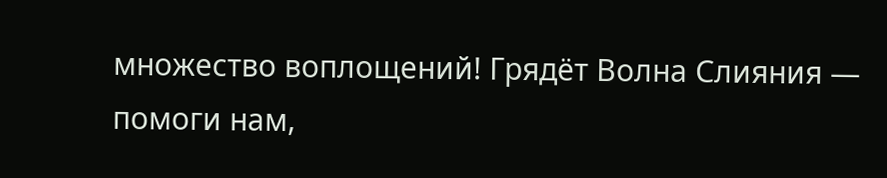множество воплощений! Грядёт Волна Слияния — помоги нам,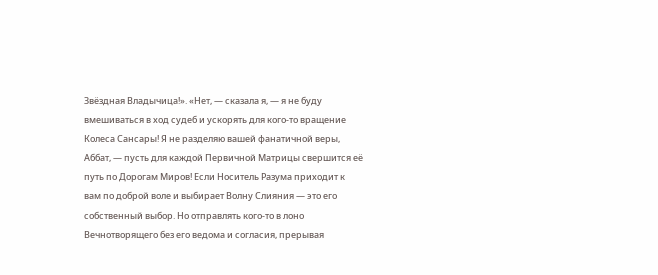Звёздная Владычица!». «Нет, — сказала я, — я не буду вмешиваться в ход судеб и ускорять для кого-то вращение Колеса Сансары! Я не разделяю вашей фанатичной веры, Аббат, — пусть для каждой Первичной Матрицы свершится её путь по Дорогам Миров! Если Носитель Разума приходит к вам по доброй воле и выбирает Волну Слияния — это его собственный выбор. Но отправлять кого-то в лоно Вечнотворящего без его ведома и согласия, прерывая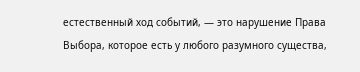естественный ход событий, — это нарушение Права Выбора, которое есть у любого разумного существа,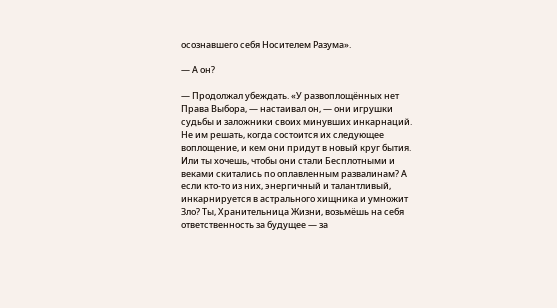осознавшего себя Носителем Разума».

— А он?

— Продолжал убеждать. «У развоплощённых нет Права Выбора, — настаивал он, — они игрушки судьбы и заложники своих минувших инкарнаций. Не им решать, когда состоится их следующее воплощение, и кем они придут в новый круг бытия. Или ты хочешь, чтобы они стали Бесплотными и веками скитались по оплавленным развалинам? А если кто-то из них, энергичный и талантливый, инкарнируется в астрального хищника и умножит Зло? Ты, Хранительница Жизни, возьмёшь на себя ответственность за будущее — за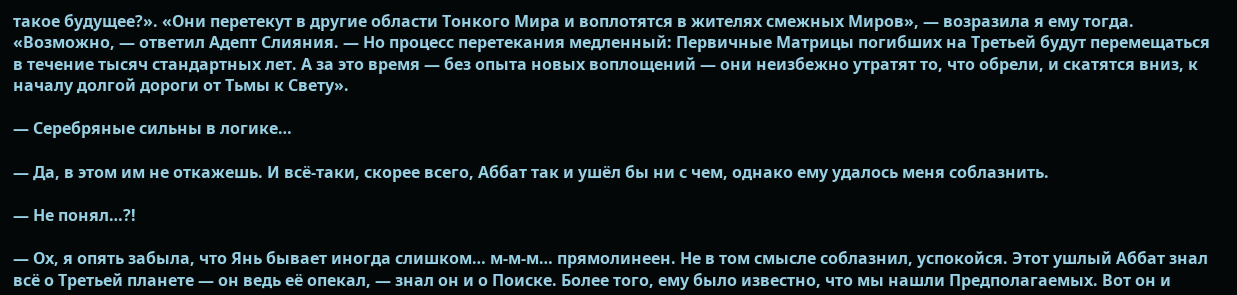такое будущее?». «Они перетекут в другие области Тонкого Мира и воплотятся в жителях смежных Миров», — возразила я ему тогда. «Возможно, — ответил Адепт Слияния. — Но процесс перетекания медленный: Первичные Матрицы погибших на Третьей будут перемещаться в течение тысяч стандартных лет. А за это время — без опыта новых воплощений — они неизбежно утратят то, что обрели, и скатятся вниз, к началу долгой дороги от Тьмы к Свету».

— Серебряные сильны в логике…

— Да, в этом им не откажешь. И всё-таки, скорее всего, Аббат так и ушёл бы ни с чем, однако ему удалось меня соблазнить.

— Не понял…?!

— Ох, я опять забыла, что Янь бывает иногда слишком… м-м-м… прямолинеен. Не в том смысле соблазнил, успокойся. Этот ушлый Аббат знал всё о Третьей планете — он ведь её опекал, — знал он и о Поиске. Более того, ему было известно, что мы нашли Предполагаемых. Вот он и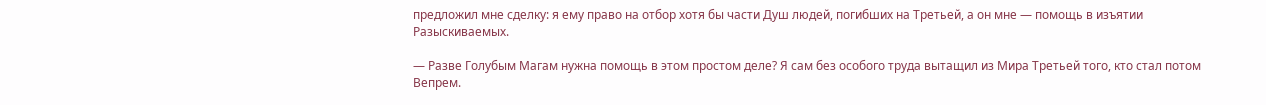предложил мне сделку: я ему право на отбор хотя бы части Душ людей, погибших на Третьей, а он мне — помощь в изъятии Разыскиваемых.

— Разве Голубым Магам нужна помощь в этом простом деле? Я сам без особого труда вытащил из Мира Третьей того, кто стал потом Вепрем.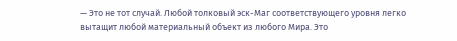— Это не тот случай. Любой толковый эск-Маг соответствующего уровня легко вытащит любой материальный объект из любого Мира. Это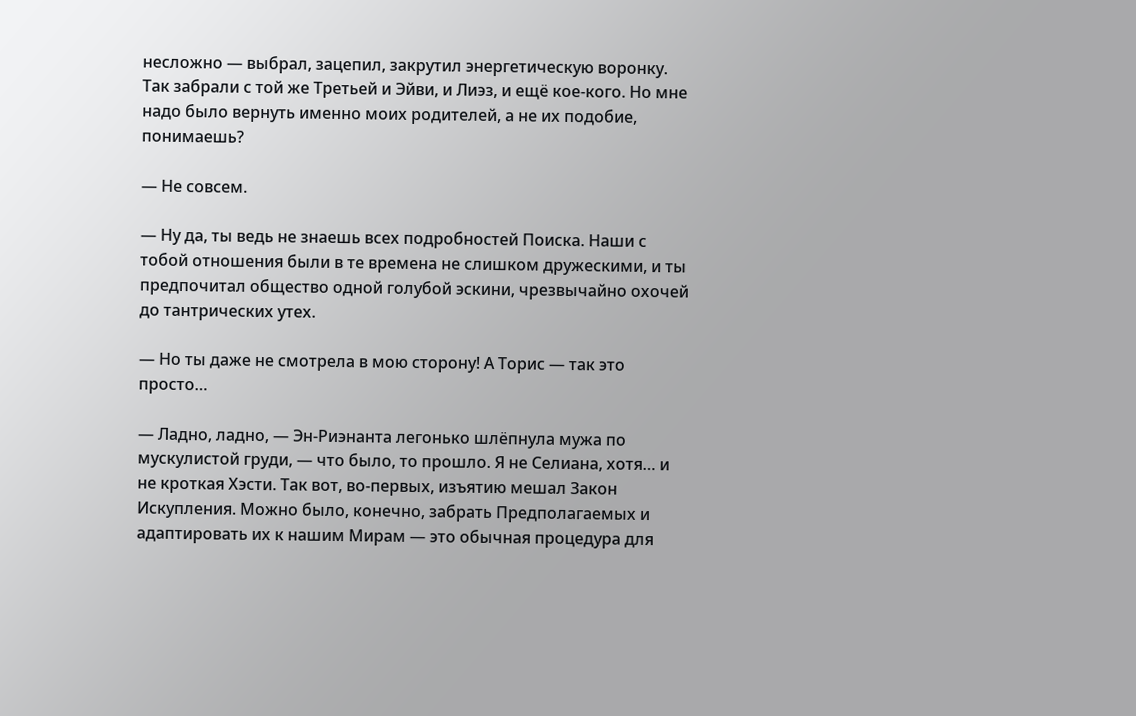несложно — выбрал, зацепил, закрутил энергетическую воронку. Так забрали с той же Третьей и Эйви, и Лиэз, и ещё кое-кого. Но мне надо было вернуть именно моих родителей, а не их подобие, понимаешь?

— Не совсем.

— Ну да, ты ведь не знаешь всех подробностей Поиска. Наши с тобой отношения были в те времена не слишком дружескими, и ты предпочитал общество одной голубой эскини, чрезвычайно охочей до тантрических утех.

— Но ты даже не смотрела в мою сторону! А Торис — так это просто…

— Ладно, ладно, — Эн-Риэнанта легонько шлёпнула мужа по мускулистой груди, — что было, то прошло. Я не Селиана, хотя… и не кроткая Хэсти. Так вот, во-первых, изъятию мешал Закон Искупления. Можно было, конечно, забрать Предполагаемых и адаптировать их к нашим Мирам — это обычная процедура для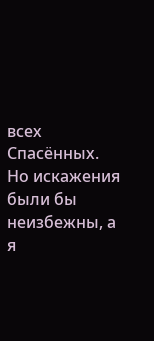всех Спасённых. Но искажения были бы неизбежны, а я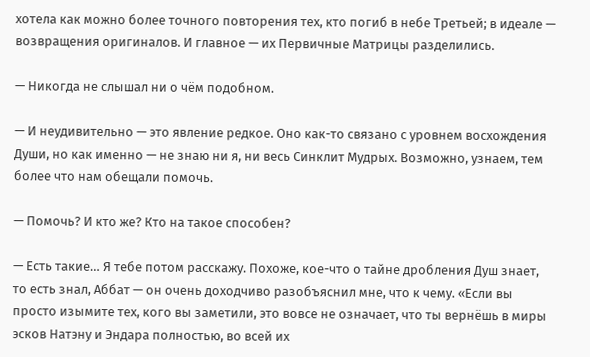хотела как можно более точного повторения тех, кто погиб в небе Третьей; в идеале — возвращения оригиналов. И главное — их Первичные Матрицы разделились.

— Никогда не слышал ни о чём подобном.

— И неудивительно — это явление редкое. Оно как-то связано с уровнем восхождения Души, но как именно — не знаю ни я, ни весь Синклит Мудрых. Возможно, узнаем, тем более что нам обещали помочь.

— Помочь? И кто же? Кто на такое способен?

— Есть такие… Я тебе потом расскажу. Похоже, кое-что о тайне дробления Душ знает, то есть знал, Аббат — он очень доходчиво разобъяснил мне, что к чему. «Если вы просто изымите тех, кого вы заметили, это вовсе не означает, что ты вернёшь в миры эсков Натэну и Эндара полностью, во всей их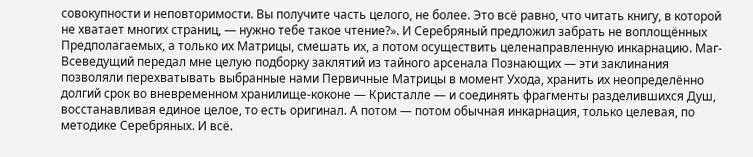совокупности и неповторимости. Вы получите часть целого, не более. Это всё равно, что читать книгу, в которой не хватает многих страниц, — нужно тебе такое чтение?». И Серебряный предложил забрать не воплощённых Предполагаемых, а только их Матрицы, смешать их, а потом осуществить целенаправленную инкарнацию. Маг-Всеведущий передал мне целую подборку заклятий из тайного арсенала Познающих — эти заклинания позволяли перехватывать выбранные нами Первичные Матрицы в момент Ухода, хранить их неопределённо долгий срок во вневременном хранилище-коконе — Кристалле — и соединять фрагменты разделившихся Душ, восстанавливая единое целое, то есть оригинал. А потом — потом обычная инкарнация, только целевая, по методике Серебряных. И всё.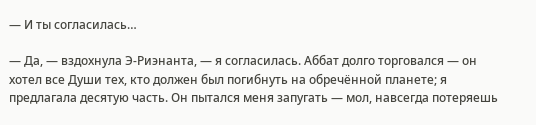— И ты согласилась…

— Да, — вздохнула Э-Риэнанта, — я согласилась. Аббат долго торговался — он хотел все Души тех, кто должен был погибнуть на обречённой планете; я предлагала десятую часть. Он пытался меня запугать — мол, навсегда потеряешь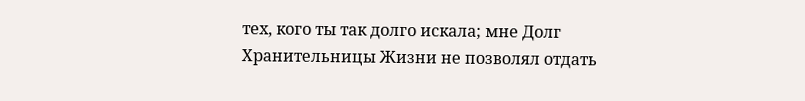тех, кого ты так долго искала; мне Долг Хранительницы Жизни не позволял отдать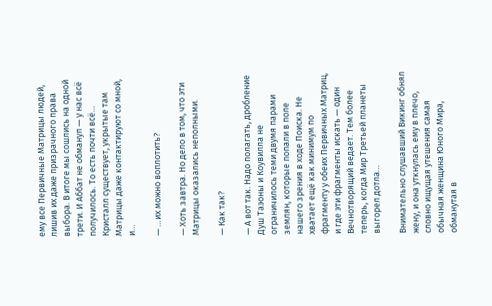ему все Первичные Матрицы людей, лишив их даже призрачного права выбора. В итоге мы сошлись на одной трети. И Аббат не обманул — у нас всё получилось. То есть почти всё… Кристалл существует, укрытые там Матрицы даже контактируют со мной, и…

— …их можно воплотить?

— Хоть завтра. Но дело в том, что эти Матрицы оказались неполными.

— Как так?

— А вот так. Надо полагать, дробление Душ Таэоны и Коувилла не ограничилось теми двумя парами землян, которые попали в поле нашего зрения в ходе Поиска. Не хватает ещё как минимум по фрагменту у обеих Первичных Матриц, и где эти фрагменты искать — один Вечнотворящий ведает. Тем более теперь, когда Мир Третьей планеты выгорел дотла…

Внимательно слушавший Викинг обнял жену, и она уткнулась ему в плечо, словно ищущая утешения самая обычная женщина Юного Мира, обманутая в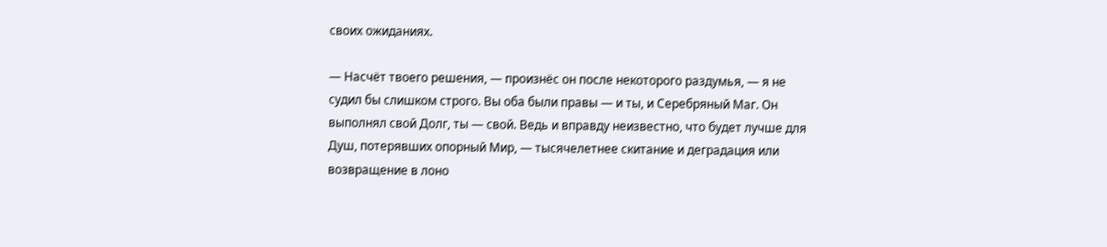своих ожиданиях.

— Насчёт твоего решения, — произнёс он после некоторого раздумья, — я не судил бы слишком строго. Вы оба были правы — и ты, и Серебряный Маг. Он выполнял свой Долг, ты — свой. Ведь и вправду неизвестно, что будет лучше для Душ, потерявших опорный Мир, — тысячелетнее скитание и деградация или возвращение в лоно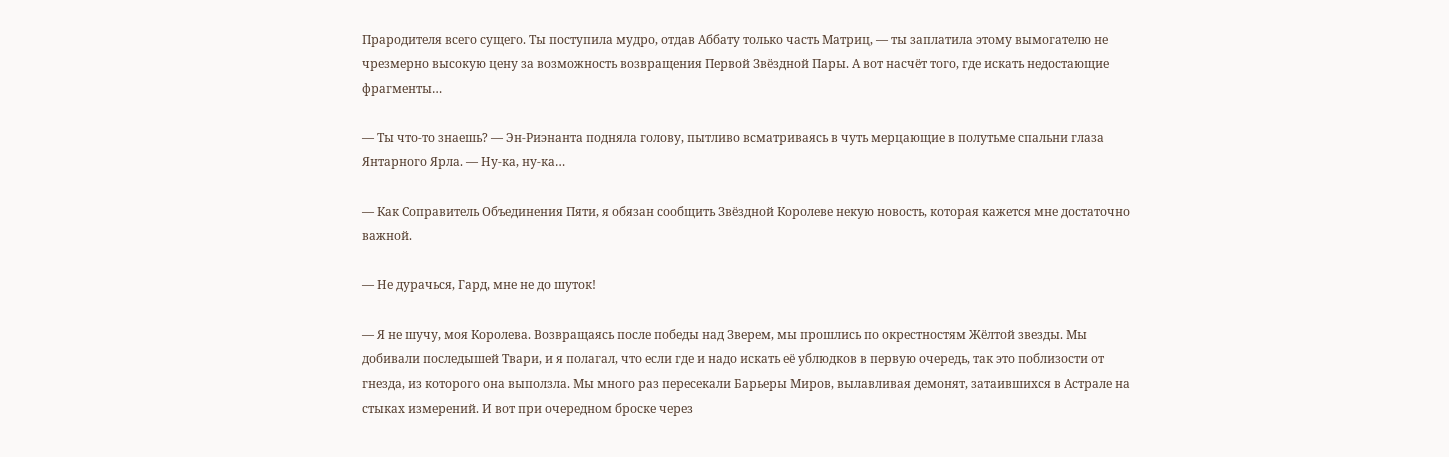Прародителя всего сущего. Ты поступила мудро, отдав Аббату только часть Матриц, — ты заплатила этому вымогателю не чрезмерно высокую цену за возможность возвращения Первой Звёздной Пары. А вот насчёт того, где искать недостающие фрагменты…

— Ты что-то знаешь? — Эн-Риэнанта подняла голову, пытливо всматриваясь в чуть мерцающие в полутьме спальни глаза Янтарного Ярла. — Ну-ка, ну-ка…

— Как Соправитель Объединения Пяти, я обязан сообщить Звёздной Королеве некую новость, которая кажется мне достаточно важной.

— Не дурачься, Гард, мне не до шуток!

— Я не шучу, моя Королева. Возвращаясь после победы над Зверем, мы прошлись по окрестностям Жёлтой звезды. Мы добивали последышей Твари, и я полагал, что если где и надо искать её ублюдков в первую очередь, так это поблизости от гнезда, из которого она выползла. Мы много раз пересекали Барьеры Миров, вылавливая демонят, затаившихся в Астрале на стыках измерений. И вот при очередном броске через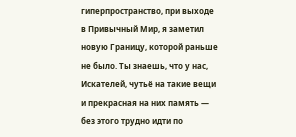гиперпространство, при выходе в Привычный Мир, я заметил новую Границу, которой раньше не было. Ты знаешь, что у нас, Искателей, чутьё на такие вещи и прекрасная на них память — без этого трудно идти по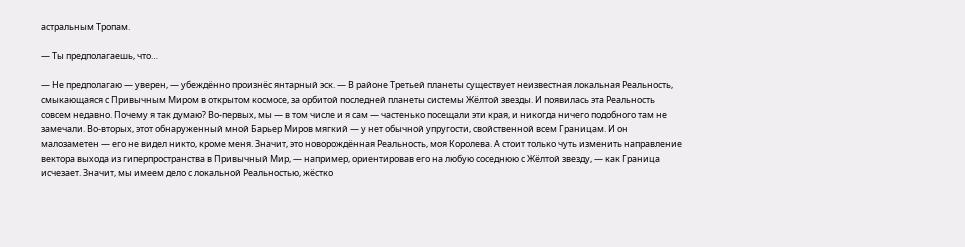астральным Тропам.

— Ты предполагаешь, что…

— Не предполагаю — уверен, — убеждённо произнёс янтарный эск. — В районе Третьей планеты существует неизвестная локальная Реальность, смыкающаяся с Привычным Миром в открытом космосе, за орбитой последней планеты системы Жёлтой звезды. И появилась эта Реальность совсем недавно. Почему я так думаю? Во-первых, мы — в том числе и я сам — частенько посещали эти края, и никогда ничего подобного там не замечали. Во-вторых, этот обнаруженный мной Барьер Миров мягкий — у нет обычной упругости, свойственной всем Границам. И он малозаметен — его не видел никто, кроме меня. Значит, это новорождённая Реальность, моя Королева. А стоит только чуть изменить направление вектора выхода из гиперпространства в Привычный Мир, — например, ориентировав его на любую соседнюю с Жёлтой звезду, — как Граница исчезает. Значит, мы имеем дело с локальной Реальностью, жёстко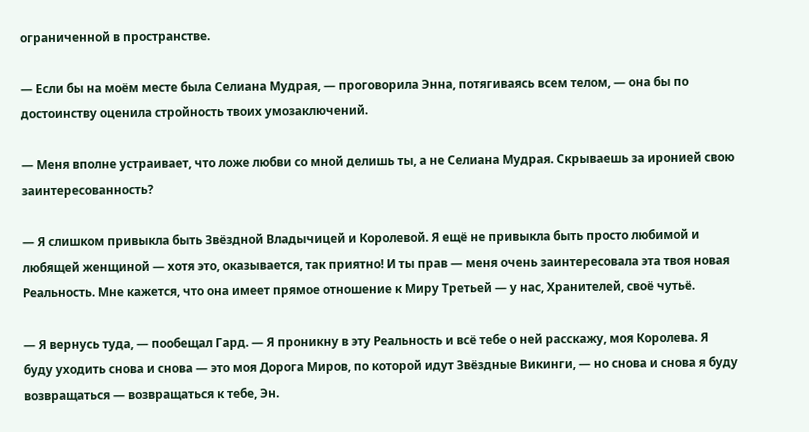ограниченной в пространстве.

— Если бы на моём месте была Селиана Мудрая, — проговорила Энна, потягиваясь всем телом, — она бы по достоинству оценила стройность твоих умозаключений.

— Меня вполне устраивает, что ложе любви со мной делишь ты, а не Селиана Мудрая. Скрываешь за иронией свою заинтересованность?

— Я слишком привыкла быть Звёздной Владычицей и Королевой. Я ещё не привыкла быть просто любимой и любящей женщиной — хотя это, оказывается, так приятно! И ты прав — меня очень заинтересовала эта твоя новая Реальность. Мне кажется, что она имеет прямое отношение к Миру Третьей — у нас, Хранителей, своё чутьё.

— Я вернусь туда, — пообещал Гард. — Я проникну в эту Реальность и всё тебе о ней расскажу, моя Королева. Я буду уходить снова и снова — это моя Дорога Миров, по которой идут Звёздные Викинги, — но снова и снова я буду возвращаться — возвращаться к тебе, Эн.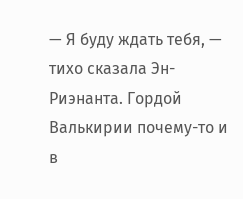— Я буду ждать тебя, — тихо сказала Эн-Риэнанта. Гордой Валькирии почему-то и в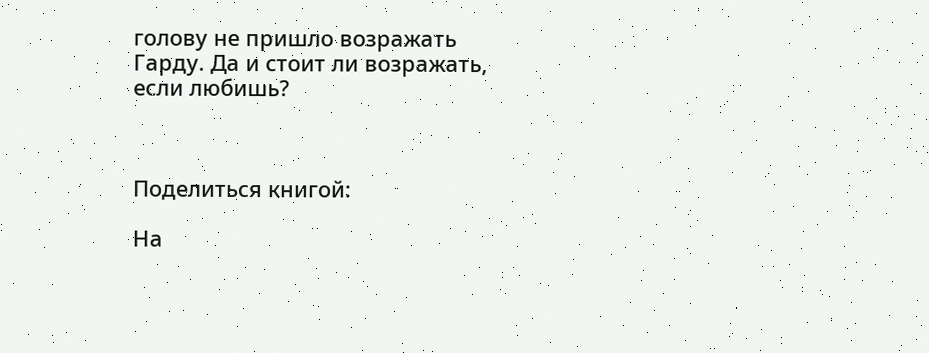голову не пришло возражать Гарду. Да и стоит ли возражать, если любишь?



Поделиться книгой:

На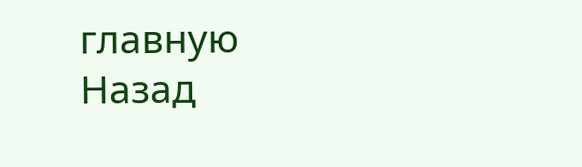главную
Назад